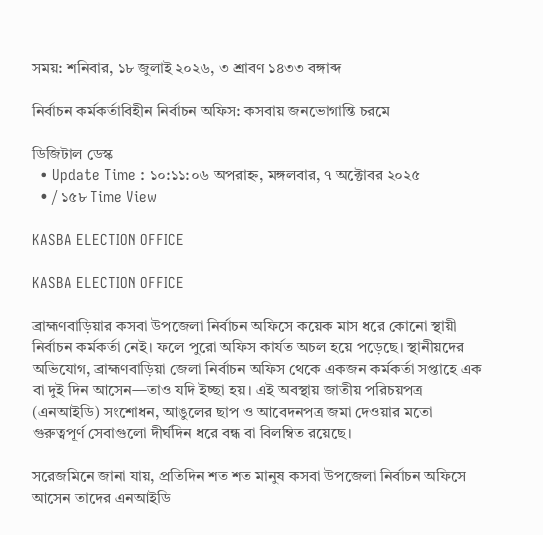সময়: শনিবার, ১৮ জুলাই ২০২৬, ৩ শ্রাবণ ১৪৩৩ বঙ্গাব্দ

নির্বাচন কর্মকর্তাবিহীন নির্বাচন অফিস: কসবায় জনভোগান্তি চরমে

ডিজিটাল ডেস্ক
  • Update Time : ১০:১১:০৬ অপরাহ্ন, মঙ্গলবার, ৭ অক্টোবর ২০২৫
  • / ১৫৮ Time View

KASBA ELECTION OFFICE

KASBA ELECTION OFFICE

ব্রাহ্মণবাড়িয়ার কসবা উপজেলা নির্বাচন অফিসে কয়েক মাস ধরে কোনো স্থায়ী নির্বাচন কর্মকর্তা নেই। ফলে পুরো অফিস কার্যত অচল হয়ে পড়েছে। স্থানীয়দের অভিযোগ, ব্রাহ্মণবাড়িয়া জেলা নির্বাচন অফিস থেকে একজন কর্মকর্তা সপ্তাহে এক বা দুই দিন আসেন—তাও যদি ইচ্ছা হয়। এই অবস্থায় জাতীয় পরিচয়পত্র (এনআইডি) সংশোধন, আঙুলের ছাপ ও আবেদনপত্র জমা দেওয়ার মতো গুরুত্বপূর্ণ সেবাগুলো দীর্ঘদিন ধরে বন্ধ বা বিলম্বিত রয়েছে।

সরেজমিনে জানা যায়, প্রতিদিন শত শত মানুষ কসবা উপজেলা নির্বাচন অফিসে আসেন তাদের এনআইডি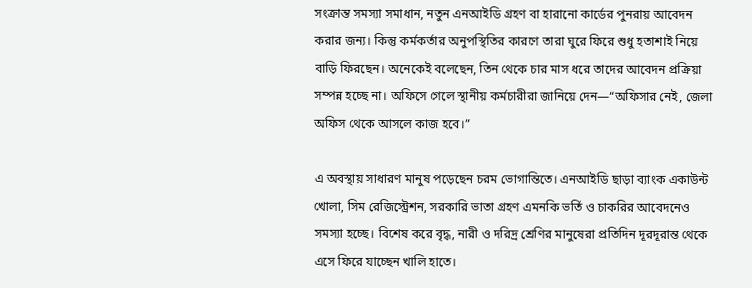সংক্রান্ত সমস্যা সমাধান, নতুন এনআইডি গ্রহণ বা হারানো কার্ডের পুনরায় আবেদন করার জন্য। কিন্তু কর্মকর্তার অনুপস্থিতির কারণে তারা ঘুরে ফিরে শুধু হতাশাই নিয়ে বাড়ি ফিরছেন। অনেকেই বলেছেন, তিন থেকে চার মাস ধরে তাদের আবেদন প্রক্রিয়া সম্পন্ন হচ্ছে না। অফিসে গেলে স্থানীয় কর্মচারীরা জানিয়ে দেন—“অফিসার নেই, জেলা অফিস থেকে আসলে কাজ হবে।”

এ অবস্থায় সাধারণ মানুষ পড়েছেন চরম ভোগান্তিতে। এনআইডি ছাড়া ব্যাংক একাউন্ট খোলা, সিম রেজিস্ট্রেশন, সরকারি ভাতা গ্রহণ এমনকি ভর্তি ও চাকরির আবেদনেও সমস্যা হচ্ছে। বিশেষ করে বৃদ্ধ, নারী ও দরিদ্র শ্রেণির মানুষেরা প্রতিদিন দূরদূরান্ত থেকে এসে ফিরে যাচ্ছেন খালি হাতে।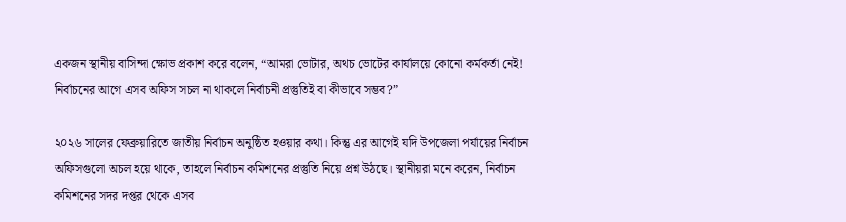একজন স্থানীয় বাসিন্দা ক্ষোভ প্রকাশ করে বলেন, “আমরা ভোটার, অথচ ভোটের কার্যালয়ে কোনো কর্মকর্তা নেই! নির্বাচনের আগে এসব অফিস সচল না থাকলে নির্বাচনী প্রস্তুতিই বা কীভাবে সম্ভব?”

২০২৬ সালের ফেব্রুয়ারিতে জাতীয় নির্বাচন অনুষ্ঠিত হওয়ার কথা। কিন্তু এর আগেই যদি উপজেলা পর্যায়ের নির্বাচন অফিসগুলো অচল হয়ে থাকে, তাহলে নির্বাচন কমিশনের প্রস্তুতি নিয়ে প্রশ্ন উঠছে। স্থানীয়রা মনে করেন, নির্বাচন কমিশনের সদর দপ্তর থেকে এসব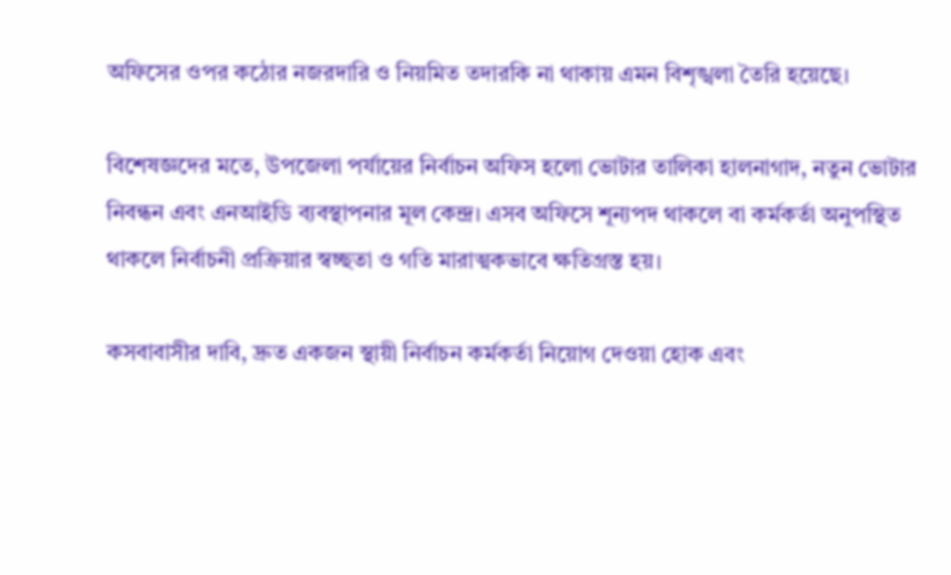অফিসের ওপর কঠোর নজরদারি ও নিয়মিত তদারকি না থাকায় এমন বিশৃঙ্খলা তৈরি হয়েছে।

বিশেষজ্ঞদের মতে, উপজেলা পর্যায়ের নির্বাচন অফিস হলো ভোটার তালিকা হালনাগাদ, নতুন ভোটার নিবন্ধন এবং এনআইডি ব্যবস্থাপনার মূল কেন্দ্র। এসব অফিসে শূন্যপদ থাকলে বা কর্মকর্তা অনুপস্থিত থাকলে নির্বাচনী প্রক্রিয়ার স্বচ্ছতা ও গতি মারাত্মকভাবে ক্ষতিগ্রস্ত হয়।

কসবাবাসীর দাবি, দ্রুত একজন স্থায়ী নির্বাচন কর্মকর্তা নিয়োগ দেওয়া হোক এবং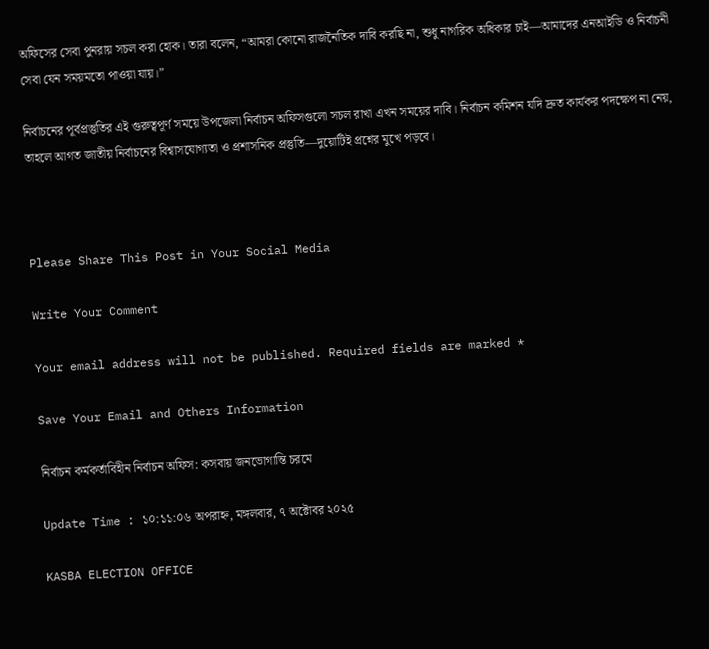অফিসের সেবা পুনরায় সচল করা হোক। তারা বলেন, “আমরা কোনো রাজনৈতিক দাবি করছি না, শুধু নাগরিক অধিকার চাই—আমাদের এনআইডি ও নির্বাচনী সেবা যেন সময়মতো পাওয়া যায়।”

নির্বাচনের পূর্বপ্রস্তুতির এই গুরুত্বপূর্ণ সময়ে উপজেলা নির্বাচন অফিসগুলো সচল রাখা এখন সময়ের দাবি। নির্বাচন কমিশন যদি দ্রুত কার্যকর পদক্ষেপ না নেয়, তাহলে আগত জাতীয় নির্বাচনের বিশ্বাসযোগ্যতা ও প্রশাসনিক প্রস্তুতি—দুয়োটিই প্রশ্নের মুখে পড়বে।



Please Share This Post in Your Social Media

Write Your Comment

Your email address will not be published. Required fields are marked *

Save Your Email and Others Information

নির্বাচন কর্মকর্তাবিহীন নির্বাচন অফিস: কসবায় জনভোগান্তি চরমে

Update Time : ১০:১১:০৬ অপরাহ্ন, মঙ্গলবার, ৭ অক্টোবর ২০২৫

KASBA ELECTION OFFICE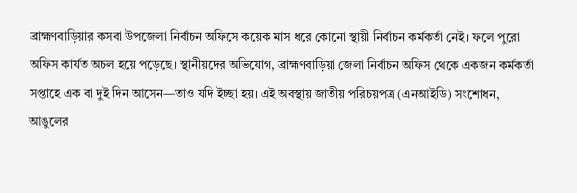ব্রাহ্মণবাড়িয়ার কসবা উপজেলা নির্বাচন অফিসে কয়েক মাস ধরে কোনো স্থায়ী নির্বাচন কর্মকর্তা নেই। ফলে পুরো অফিস কার্যত অচল হয়ে পড়েছে। স্থানীয়দের অভিযোগ, ব্রাহ্মণবাড়িয়া জেলা নির্বাচন অফিস থেকে একজন কর্মকর্তা সপ্তাহে এক বা দুই দিন আসেন—তাও যদি ইচ্ছা হয়। এই অবস্থায় জাতীয় পরিচয়পত্র (এনআইডি) সংশোধন, আঙুলের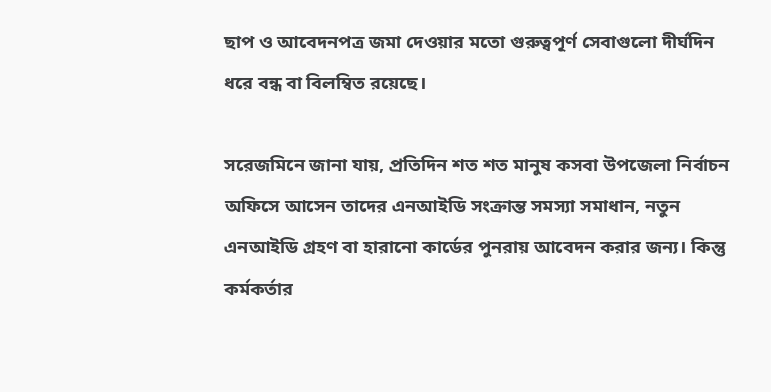ছাপ ও আবেদনপত্র জমা দেওয়ার মতো গুরুত্বপূর্ণ সেবাগুলো দীর্ঘদিন ধরে বন্ধ বা বিলম্বিত রয়েছে।

সরেজমিনে জানা যায়, প্রতিদিন শত শত মানুষ কসবা উপজেলা নির্বাচন অফিসে আসেন তাদের এনআইডি সংক্রান্ত সমস্যা সমাধান, নতুন এনআইডি গ্রহণ বা হারানো কার্ডের পুনরায় আবেদন করার জন্য। কিন্তু কর্মকর্তার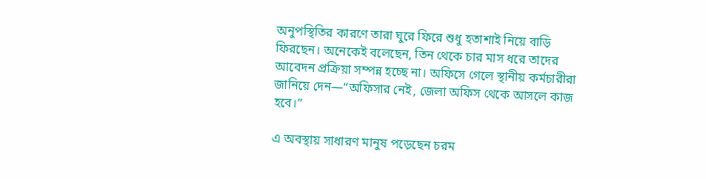অনুপস্থিতির কারণে তারা ঘুরে ফিরে শুধু হতাশাই নিয়ে বাড়ি ফিরছেন। অনেকেই বলেছেন, তিন থেকে চার মাস ধরে তাদের আবেদন প্রক্রিয়া সম্পন্ন হচ্ছে না। অফিসে গেলে স্থানীয় কর্মচারীরা জানিয়ে দেন—“অফিসার নেই, জেলা অফিস থেকে আসলে কাজ হবে।”

এ অবস্থায় সাধারণ মানুষ পড়েছেন চরম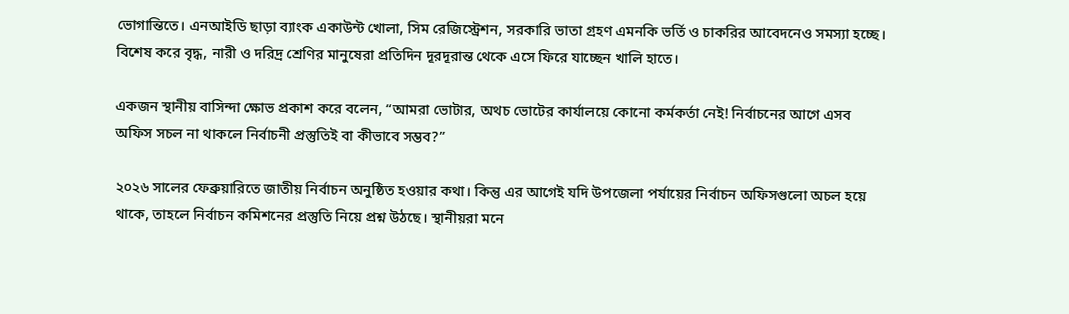ভোগান্তিতে। এনআইডি ছাড়া ব্যাংক একাউন্ট খোলা, সিম রেজিস্ট্রেশন, সরকারি ভাতা গ্রহণ এমনকি ভর্তি ও চাকরির আবেদনেও সমস্যা হচ্ছে। বিশেষ করে বৃদ্ধ, নারী ও দরিদ্র শ্রেণির মানুষেরা প্রতিদিন দূরদূরান্ত থেকে এসে ফিরে যাচ্ছেন খালি হাতে।

একজন স্থানীয় বাসিন্দা ক্ষোভ প্রকাশ করে বলেন, “আমরা ভোটার, অথচ ভোটের কার্যালয়ে কোনো কর্মকর্তা নেই! নির্বাচনের আগে এসব অফিস সচল না থাকলে নির্বাচনী প্রস্তুতিই বা কীভাবে সম্ভব?”

২০২৬ সালের ফেব্রুয়ারিতে জাতীয় নির্বাচন অনুষ্ঠিত হওয়ার কথা। কিন্তু এর আগেই যদি উপজেলা পর্যায়ের নির্বাচন অফিসগুলো অচল হয়ে থাকে, তাহলে নির্বাচন কমিশনের প্রস্তুতি নিয়ে প্রশ্ন উঠছে। স্থানীয়রা মনে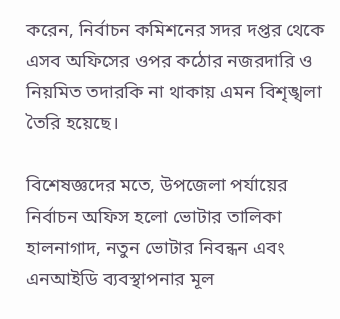করেন, নির্বাচন কমিশনের সদর দপ্তর থেকে এসব অফিসের ওপর কঠোর নজরদারি ও নিয়মিত তদারকি না থাকায় এমন বিশৃঙ্খলা তৈরি হয়েছে।

বিশেষজ্ঞদের মতে, উপজেলা পর্যায়ের নির্বাচন অফিস হলো ভোটার তালিকা হালনাগাদ, নতুন ভোটার নিবন্ধন এবং এনআইডি ব্যবস্থাপনার মূল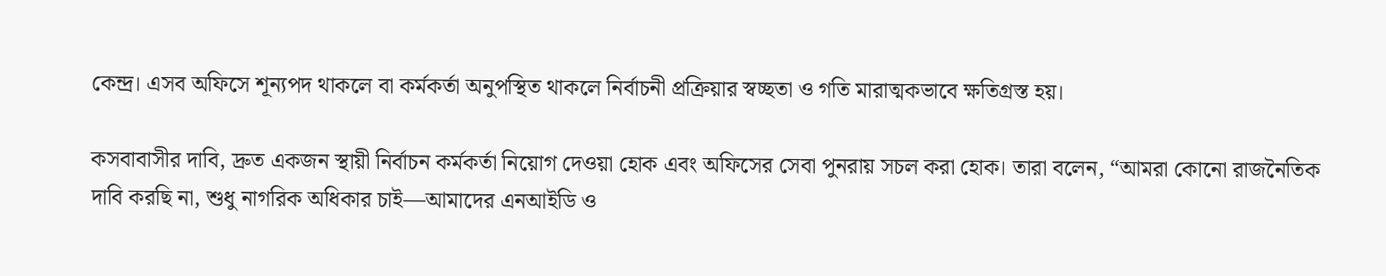কেন্দ্র। এসব অফিসে শূন্যপদ থাকলে বা কর্মকর্তা অনুপস্থিত থাকলে নির্বাচনী প্রক্রিয়ার স্বচ্ছতা ও গতি মারাত্মকভাবে ক্ষতিগ্রস্ত হয়।

কসবাবাসীর দাবি, দ্রুত একজন স্থায়ী নির্বাচন কর্মকর্তা নিয়োগ দেওয়া হোক এবং অফিসের সেবা পুনরায় সচল করা হোক। তারা বলেন, “আমরা কোনো রাজনৈতিক দাবি করছি না, শুধু নাগরিক অধিকার চাই—আমাদের এনআইডি ও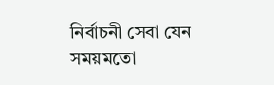নির্বাচনী সেবা যেন সময়মতো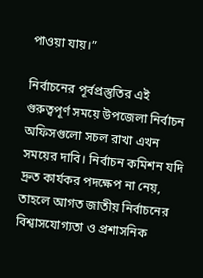পাওয়া যায়।”

নির্বাচনের পূর্বপ্রস্তুতির এই গুরুত্বপূর্ণ সময়ে উপজেলা নির্বাচন অফিসগুলো সচল রাখা এখন সময়ের দাবি। নির্বাচন কমিশন যদি দ্রুত কার্যকর পদক্ষেপ না নেয়, তাহলে আগত জাতীয় নির্বাচনের বিশ্বাসযোগ্যতা ও প্রশাসনিক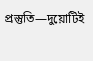প্রস্তুতি—দুয়োটিই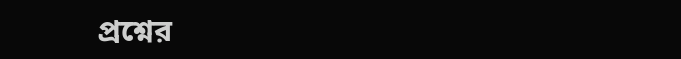প্রশ্নের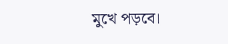মুখে পড়বে।